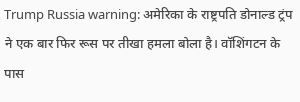Trump Russia warning: अमेरिका के राष्ट्रपति डोनाल्ड ट्रंप ने एक बार फिर रूस पर तीखा हमला बोला है। वॉशिंगटन के पास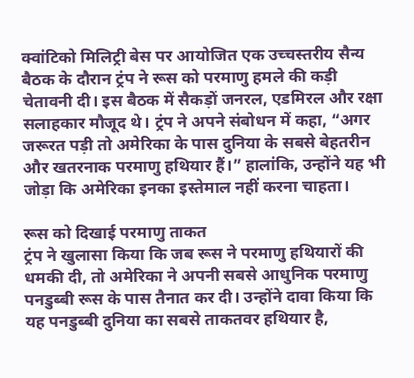क्वांटिको मिलिट्री बेस पर आयोजित एक उच्चस्तरीय सैन्य बैठक के दौरान ट्रंप ने रूस को परमाणु हमले की कड़ी चेतावनी दी। इस बैठक में सैकड़ों जनरल, एडमिरल और रक्षा सलाहकार मौजूद थे। ट्रंप ने अपने संबोधन में कहा, “अगर जरूरत पड़ी तो अमेरिका के पास दुनिया के सबसे बेहतरीन और खतरनाक परमाणु हथियार हैं।” हालांकि, उन्होंने यह भी जोड़ा कि अमेरिका इनका इस्तेमाल नहीं करना चाहता।

रूस को दिखाई परमाणु ताकत
ट्रंप ने खुलासा किया कि जब रूस ने परमाणु हथियारों की धमकी दी, तो अमेरिका ने अपनी सबसे आधुनिक परमाणु पनडुब्बी रूस के पास तैनात कर दी। उन्होंने दावा किया कि यह पनडुब्बी दुनिया का सबसे ताकतवर हथियार है,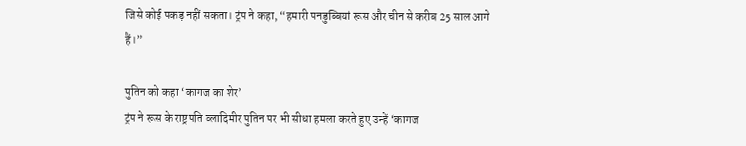जिसे कोई पकड़ नहीं सकता। ट्रंप ने कहा, “हमारी पनडुब्बियां रूस और चीन से करीब 25 साल आगे हैं।”

पुतिन को कहा ‘कागज का शेर’
ट्रंप ने रूस के राष्ट्रपति व्लादिमीर पुतिन पर भी सीधा हमला करते हुए उन्हें ‘कागज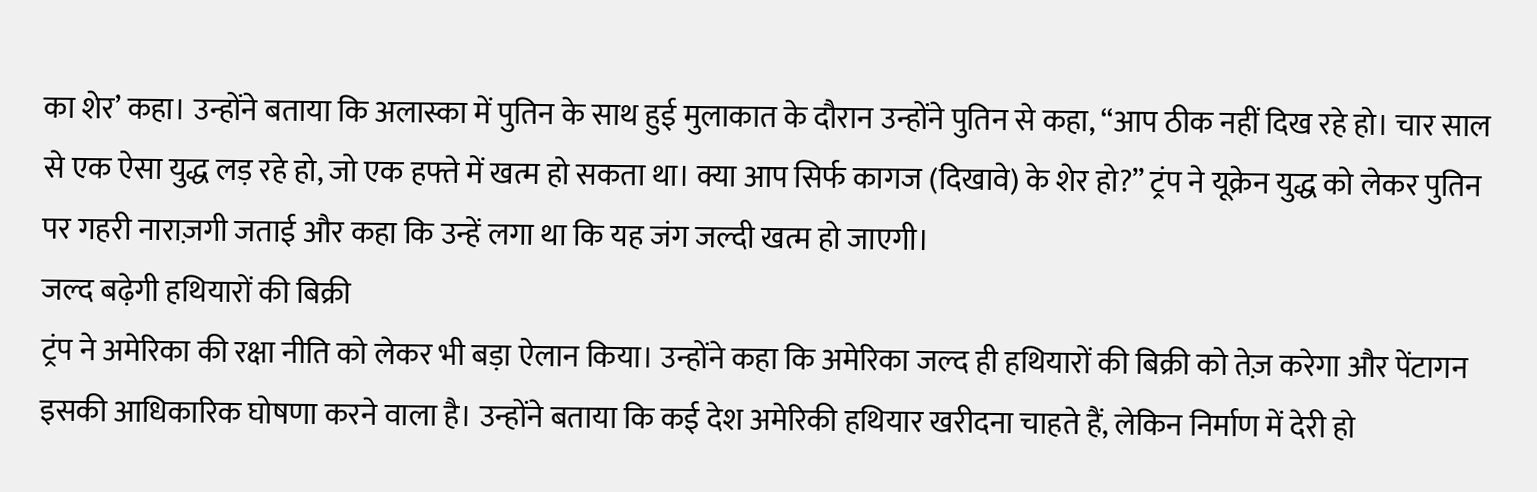का शेर’ कहा। उन्होंने बताया कि अलास्का में पुतिन के साथ हुई मुलाकात के दौरान उन्होंने पुतिन से कहा, “आप ठीक नहीं दिख रहे हो। चार साल से एक ऐसा युद्ध लड़ रहे हो, जो एक हफ्ते में खत्म हो सकता था। क्या आप सिर्फ कागज (दिखावे) के शेर हो?” ट्रंप ने यूक्रेन युद्ध को लेकर पुतिन पर गहरी नाराज़गी जताई और कहा कि उन्हें लगा था कि यह जंग जल्दी खत्म हो जाएगी।
जल्द बढ़ेगी हथियारों की बिक्री
ट्रंप ने अमेरिका की रक्षा नीति को लेकर भी बड़ा ऐलान किया। उन्होंने कहा कि अमेरिका जल्द ही हथियारों की बिक्री को तेज़ करेगा और पेंटागन इसकी आधिकारिक घोषणा करने वाला है। उन्होंने बताया कि कई देश अमेरिकी हथियार खरीदना चाहते हैं, लेकिन निर्माण में देरी हो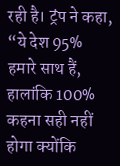रही है। ट्रंप ने कहा, “ये देश 95% हमारे साथ हैं, हालांकि 100% कहना सही नहीं होगा क्योंकि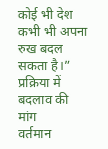कोई भी देश कभी भी अपना रुख बदल सकता है।”
प्रक्रिया में बदलाव की मांग
वर्तमान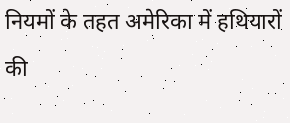नियमों के तहत अमेरिका में हथियारों की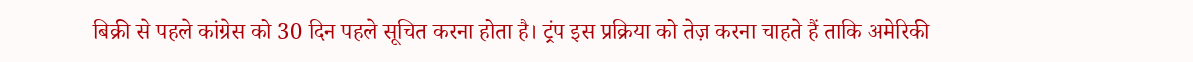बिक्री से पहले कांग्रेस को 30 दिन पहले सूचित करना होता है। ट्रंप इस प्रक्रिया को तेज़ करना चाहते हैं ताकि अमेरिकी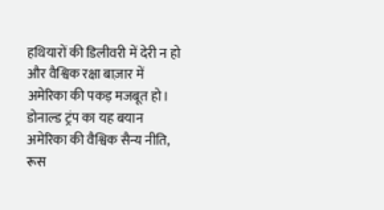हथियारों की डिलीवरी में देरी न हो और वैश्विक रक्षा बाज़ार में अमेरिका की पकड़ मजबूत हो। डोनाल्ड ट्रंप का यह बयान अमेरिका की वैश्विक सैन्य नीति, रूस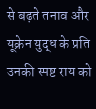से बढ़ते तनाव और यूक्रेन युद्ध के प्रति उनकी स्पष्ट राय को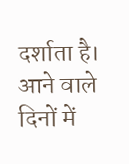दर्शाता है। आने वाले दिनों में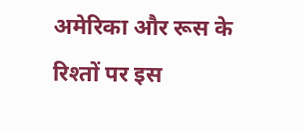अमेरिका और रूस के रिश्तों पर इस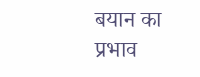बयान का प्रभाव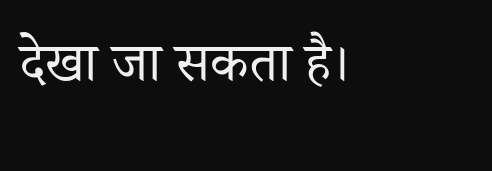देखा जा सकता है।